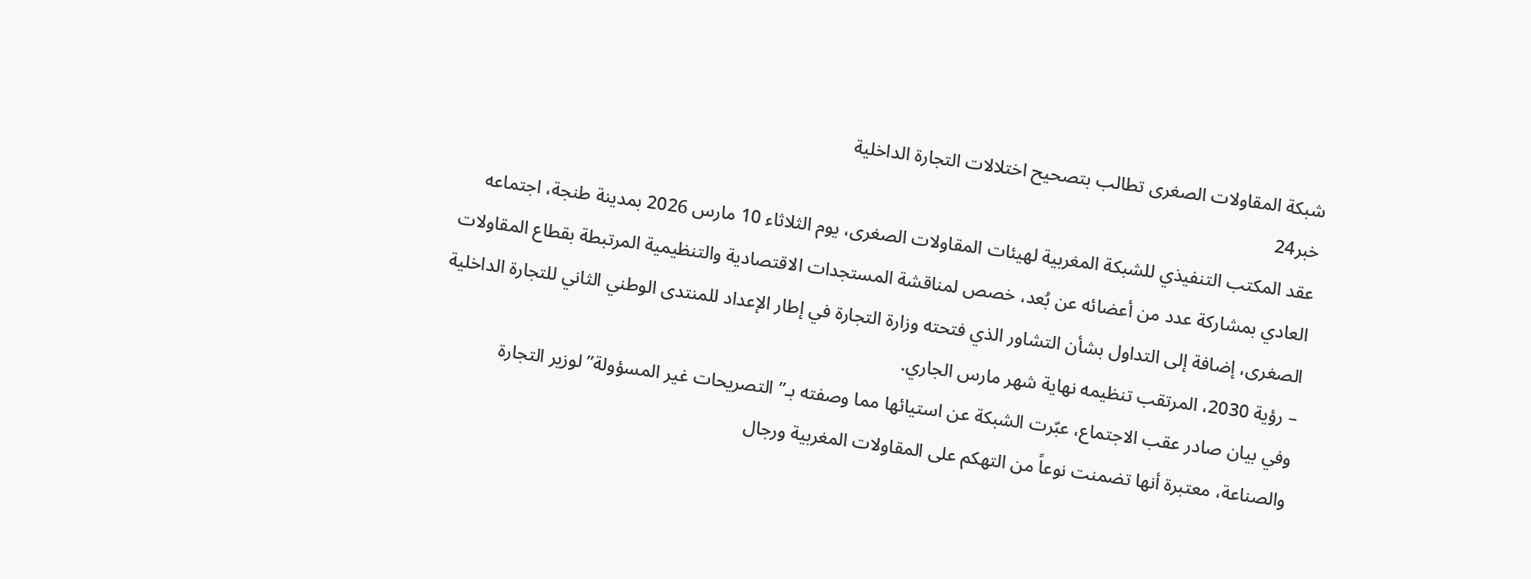شبكة المقاولات الصغرى تطالب بتصحيح اختلالات التجارة الداخلية
خبر24
عقد المكتب التنفيذي للشبكة المغربية لهيئات المقاولات الصغرى، يوم الثلاثاء 10 مارس 2026 بمدينة طنجة، اجتماعه العادي بمشاركة عدد من أعضائه عن بُعد، خصص لمناقشة المستجدات الاقتصادية والتنظيمية المرتبطة بقطاع المقاولات الصغرى، إضافة إلى التداول بشأن التشاور الذي فتحته وزارة التجارة في إطار الإعداد للمنتدى الوطني الثاني للتجارة الداخلية – رؤية 2030، المرتقب تنظيمه نهاية شهر مارس الجاري.
وفي بيان صادر عقب الاجتماع، عبّرت الشبكة عن استيائها مما وصفته بـ”التصريحات غير المسؤولة” لوزير التجارة والصناعة، معتبرة أنها تضمنت نوعاً من التهكم على المقاولات المغربية ورجال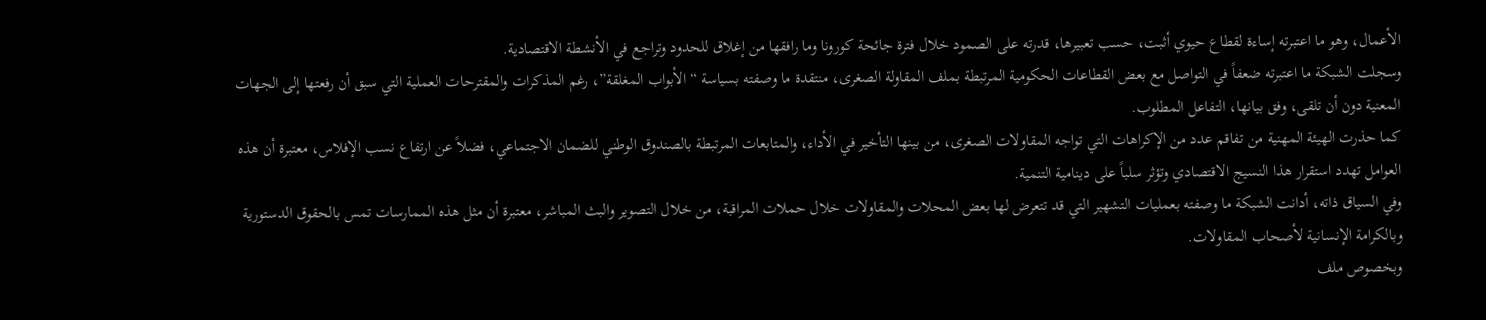الأعمال، وهو ما اعتبرته إساءة لقطاع حيوي أثبت، حسب تعبيرها، قدرته على الصمود خلال فترة جائحة كورونا وما رافقها من إغلاق للحدود وتراجع في الأنشطة الاقتصادية.
وسجلت الشبكة ما اعتبرته ضعفاً في التواصل مع بعض القطاعات الحكومية المرتبطة بملف المقاولة الصغرى، منتقدة ما وصفته بسياسة “الأبواب المغلقة”، رغم المذكرات والمقترحات العملية التي سبق أن رفعتها إلى الجهات المعنية دون أن تلقى، وفق بيانها، التفاعل المطلوب.
كما حذرت الهيئة المهنية من تفاقم عدد من الإكراهات التي تواجه المقاولات الصغرى، من بينها التأخير في الأداء، والمتابعات المرتبطة بالصندوق الوطني للضمان الاجتماعي، فضلاً عن ارتفاع نسب الإفلاس، معتبرة أن هذه العوامل تهدد استقرار هذا النسيج الاقتصادي وتؤثر سلباً على دينامية التنمية.
وفي السياق ذاته، أدانت الشبكة ما وصفته بعمليات التشهير التي قد تتعرض لها بعض المحلات والمقاولات خلال حملات المراقبة، من خلال التصوير والبث المباشر، معتبرة أن مثل هذه الممارسات تمس بالحقوق الدستورية وبالكرامة الإنسانية لأصحاب المقاولات.
وبخصوص ملف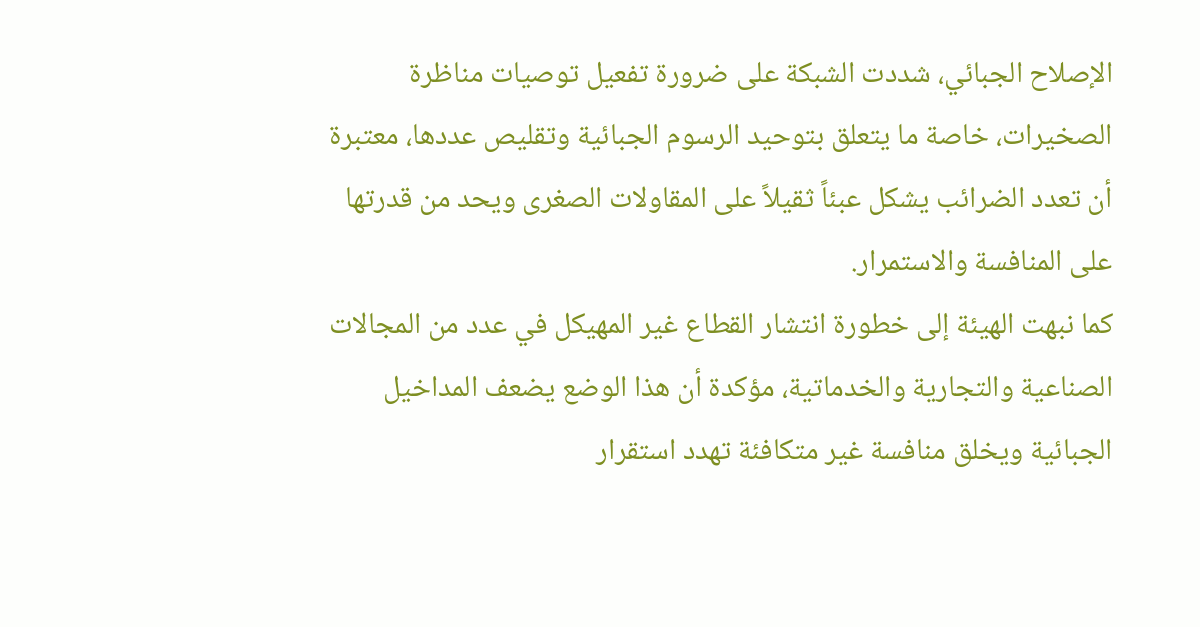الإصلاح الجبائي، شددت الشبكة على ضرورة تفعيل توصيات مناظرة الصخيرات، خاصة ما يتعلق بتوحيد الرسوم الجبائية وتقليص عددها، معتبرة أن تعدد الضرائب يشكل عبئاً ثقيلاً على المقاولات الصغرى ويحد من قدرتها على المنافسة والاستمرار.
كما نبهت الهيئة إلى خطورة انتشار القطاع غير المهيكل في عدد من المجالات الصناعية والتجارية والخدماتية، مؤكدة أن هذا الوضع يضعف المداخيل الجبائية ويخلق منافسة غير متكافئة تهدد استقرار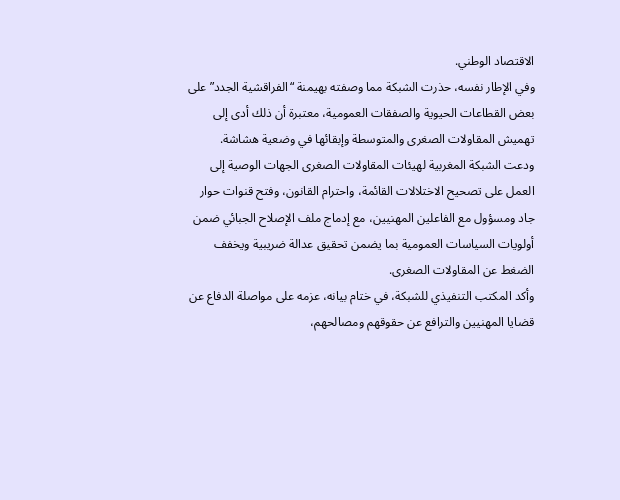الاقتصاد الوطني.
وفي الإطار نفسه، حذرت الشبكة مما وصفته بهيمنة “الفراقشية الجدد” على بعض القطاعات الحيوية والصفقات العمومية، معتبرة أن ذلك أدى إلى تهميش المقاولات الصغرى والمتوسطة وإبقائها في وضعية هشاشة.
ودعت الشبكة المغربية لهيئات المقاولات الصغرى الجهات الوصية إلى العمل على تصحيح الاختلالات القائمة، واحترام القانون، وفتح قنوات حوار جاد ومسؤول مع الفاعلين المهنيين، مع إدماج ملف الإصلاح الجبائي ضمن أولويات السياسات العمومية بما يضمن تحقيق عدالة ضريبية ويخفف الضغط عن المقاولات الصغرى.
وأكد المكتب التنفيذي للشبكة، في ختام بيانه، عزمه على مواصلة الدفاع عن قضايا المهنيين والترافع عن حقوقهم ومصالحهم،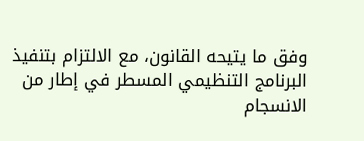وفق ما يتيحه القانون، مع الالتزام بتنفيذ البرنامج التنظيمي المسطر في إطار من الانسجام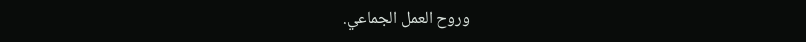وروح العمل الجماعي.